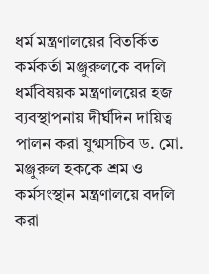ধর্ম মন্ত্রণালয়ের বিতর্কিত কর্মকর্তা মঞ্জুরুলকে বদলি
ধর্মবিষয়ক মন্ত্রণালয়ের হজ ব্যবস্থাপনায় দীর্ঘদিন দায়িত্ব পালন করা যুগ্মসচিব ড. মো. মঞ্জুরুল হককে শ্রম ও কর্মসংস্থান মন্ত্রণালয়ে বদলি করা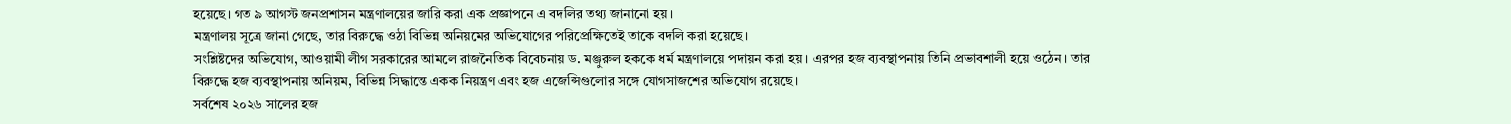হয়েছে। গত ৯ আগস্ট জনপ্রশাসন মন্ত্রণালয়ের জারি করা এক প্রজ্ঞাপনে এ বদলির তথ্য জানানো হয়।
মন্ত্রণালয় সূত্রে জানা গেছে, তার বিরুদ্ধে ওঠা বিভিন্ন অনিয়মের অভিযোগের পরিপ্রেক্ষিতেই তাকে বদলি করা হয়েছে।
সংশ্লিষ্টদের অভিযোগ, আওয়ামী লীগ সরকারের আমলে রাজনৈতিক বিবেচনায় ড. মঞ্জুরুল হককে ধর্ম মন্ত্রণালয়ে পদায়ন করা হয়। এরপর হজ ব্যবস্থাপনায় তিনি প্রভাবশালী হয়ে ওঠেন। তার বিরুদ্ধে হজ ব্যবস্থাপনায় অনিয়ম, বিভিন্ন সিদ্ধান্তে একক নিয়ন্ত্রণ এবং হজ এজেন্সিগুলোর সঙ্গে যোগসাজশের অভিযোগ রয়েছে।
সর্বশেষ ২০২৬ সালের হজ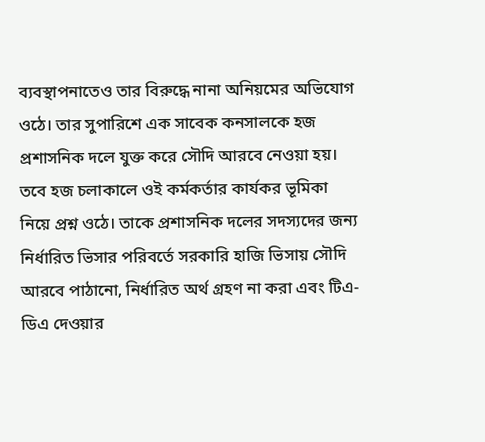ব্যবস্থাপনাতেও তার বিরুদ্ধে নানা অনিয়মের অভিযোগ ওঠে। তার সুপারিশে এক সাবেক কনসালকে হজ প্রশাসনিক দলে যুক্ত করে সৌদি আরবে নেওয়া হয়। তবে হজ চলাকালে ওই কর্মকর্তার কার্যকর ভূমিকা নিয়ে প্রশ্ন ওঠে। তাকে প্রশাসনিক দলের সদস্যদের জন্য নির্ধারিত ভিসার পরিবর্তে সরকারি হাজি ভিসায় সৌদি আরবে পাঠানো, নির্ধারিত অর্থ গ্রহণ না করা এবং টিএ-ডিএ দেওয়ার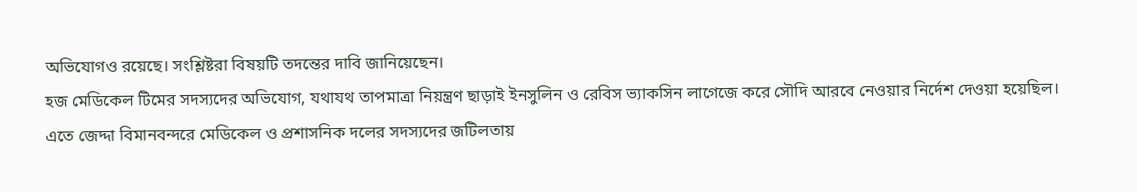অভিযোগও রয়েছে। সংশ্লিষ্টরা বিষয়টি তদন্তের দাবি জানিয়েছেন।
হজ মেডিকেল টিমের সদস্যদের অভিযোগ, যথাযথ তাপমাত্রা নিয়ন্ত্রণ ছাড়াই ইনসুলিন ও রেবিস ভ্যাকসিন লাগেজে করে সৌদি আরবে নেওয়ার নির্দেশ দেওয়া হয়েছিল। এতে জেদ্দা বিমানবন্দরে মেডিকেল ও প্রশাসনিক দলের সদস্যদের জটিলতায়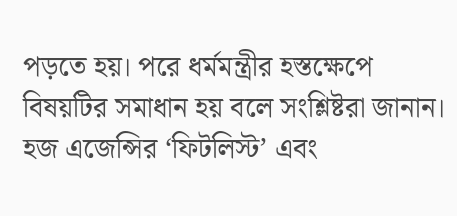পড়তে হয়। পরে ধর্মমন্ত্রীর হস্তক্ষেপে বিষয়টির সমাধান হয় বলে সংশ্লিষ্টরা জানান।
হজ এজেন্সির ‘ফিটলিস্ট’ এবং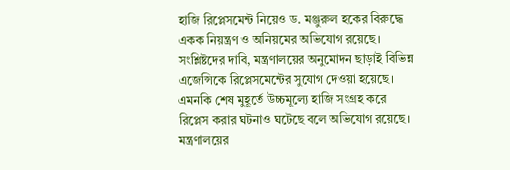হাজি রিপ্লেসমেন্ট নিয়েও ড. মঞ্জুরুল হকের বিরুদ্ধে একক নিয়ন্ত্রণ ও অনিয়মের অভিযোগ রয়েছে। সংশ্লিষ্টদের দাবি, মন্ত্রণালয়ের অনুমোদন ছাড়াই বিভিন্ন এজেন্সিকে রিপ্লেসমেন্টের সুযোগ দেওয়া হয়েছে। এমনকি শেষ মুহূর্তে উচ্চমূল্যে হাজি সংগ্রহ করে রিপ্লেস করার ঘটনাও ঘটেছে বলে অভিযোগ রয়েছে।
মন্ত্রণালয়ের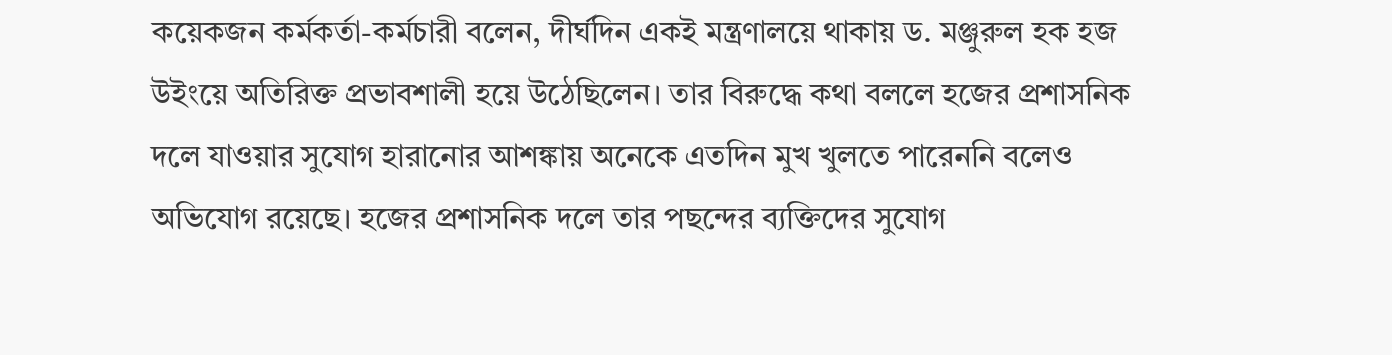কয়েকজন কর্মকর্তা-কর্মচারী বলেন, দীর্ঘদিন একই মন্ত্রণালয়ে থাকায় ড. মঞ্জুরুল হক হজ উইংয়ে অতিরিক্ত প্রভাবশালী হয়ে উঠেছিলেন। তার বিরুদ্ধে কথা বললে হজের প্রশাসনিক দলে যাওয়ার সুযোগ হারানোর আশঙ্কায় অনেকে এতদিন মুখ খুলতে পারেননি বলেও অভিযোগ রয়েছে। হজের প্রশাসনিক দলে তার পছন্দের ব্যক্তিদের সুযোগ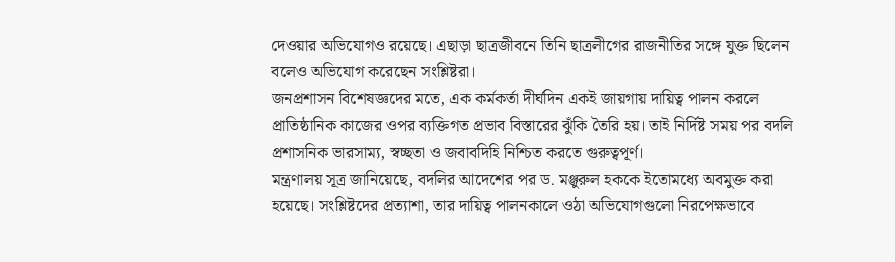দেওয়ার অভিযোগও রয়েছে। এছাড়া ছাত্রজীবনে তিনি ছাত্রলীগের রাজনীতির সঙ্গে যুক্ত ছিলেন বলেও অভিযোগ করেছেন সংশ্লিষ্টরা।
জনপ্রশাসন বিশেষজ্ঞদের মতে, এক কর্মকর্তা দীর্ঘদিন একই জায়গায় দায়িত্ব পালন করলে প্রাতিষ্ঠানিক কাজের ওপর ব্যক্তিগত প্রভাব বিস্তারের ঝুঁকি তৈরি হয়। তাই নির্দিষ্ট সময় পর বদলি প্রশাসনিক ভারসাম্য, স্বচ্ছতা ও জবাবদিহি নিশ্চিত করতে গুরুত্বপূর্ণ।
মন্ত্রণালয় সূত্র জানিয়েছে, বদলির আদেশের পর ড. মঞ্জুরুল হককে ইতোমধ্যে অবমুক্ত করা হয়েছে। সংশ্লিষ্টদের প্রত্যাশা, তার দায়িত্ব পালনকালে ওঠা অভিযোগগুলো নিরপেক্ষভাবে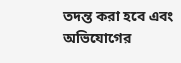তদন্ত করা হবে এবং অভিযোগের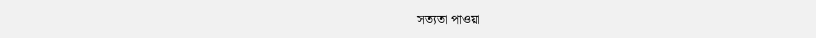সত্যতা পাওয়া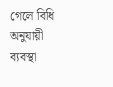গেলে বিধি অনুযায়ী ব্যবস্থা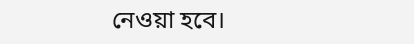নেওয়া হবে।